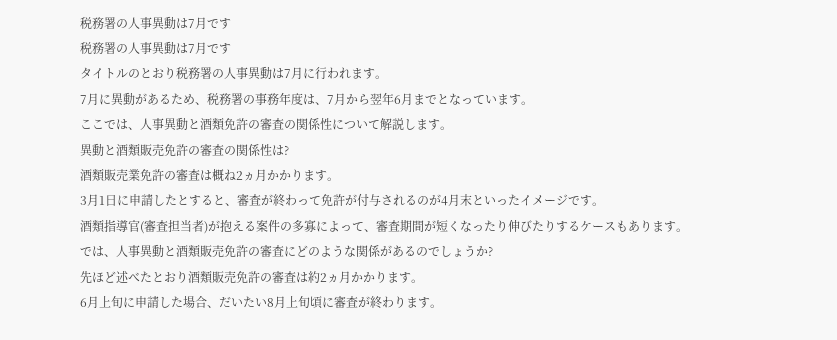税務署の人事異動は7月です
税務署の人事異動は7月です
タイトルのとおり税務署の人事異動は7月に行われます。
7月に異動があるため、税務署の事務年度は、7月から翌年6月までとなっています。
ここでは、人事異動と酒類免許の審査の関係性について解説します。
異動と酒類販売免許の審査の関係性は?
酒類販売業免許の審査は概ね2ヵ月かかります。
3月1日に申請したとすると、審査が終わって免許が付与されるのが4月末といったイメージです。
酒類指導官(審査担当者)が抱える案件の多寡によって、審査期間が短くなったり伸びたりするケースもあります。
では、人事異動と酒類販売免許の審査にどのような関係があるのでしょうか?
先ほど述べたとおり酒類販売免許の審査は約2ヵ月かかります。
6月上旬に申請した場合、だいたい8月上旬頃に審査が終わります。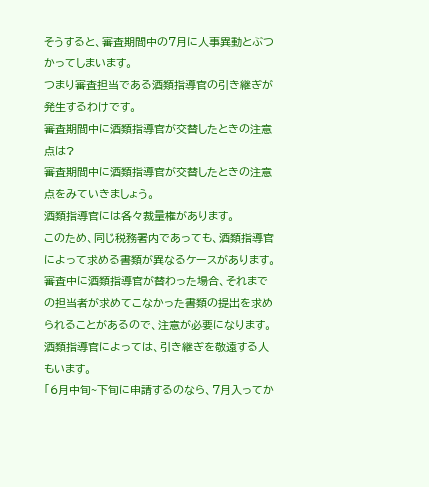そうすると、審査期間中の7月に人事異動とぶつかってしまいます。
つまり審査担当である酒類指導官の引き継ぎが発生するわけです。
審査期間中に酒類指導官が交替したときの注意点は?
審査期間中に酒類指導官が交替したときの注意点をみていきましょう。
酒類指導官には各々裁量権があります。
このため、同じ税務署内であっても、酒類指導官によって求める書類が異なるケースがあります。
審査中に酒類指導官が替わった場合、それまでの担当者が求めてこなかった書類の提出を求められることがあるので、注意が必要になります。
酒類指導官によっては、引き継ぎを敬遠する人もいます。
「6月中旬~下旬に申請するのなら、7月入ってか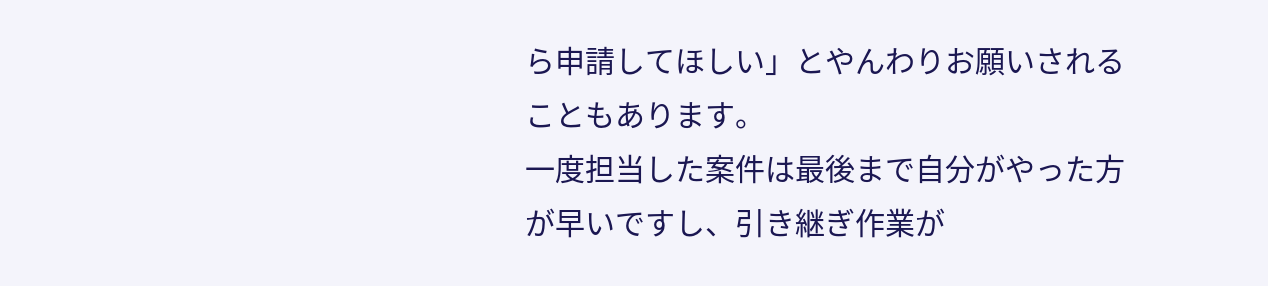ら申請してほしい」とやんわりお願いされることもあります。
一度担当した案件は最後まで自分がやった方が早いですし、引き継ぎ作業が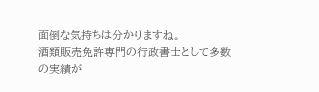面倒な気持ちは分かりますね。
酒類販売免許専門の行政書士として多数の実績が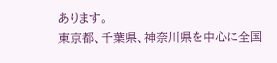あります。
東京都、千葉県、神奈川県を中心に全国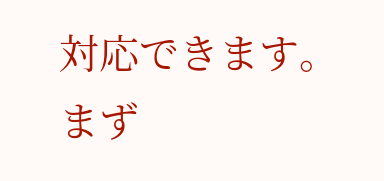対応できます。
まず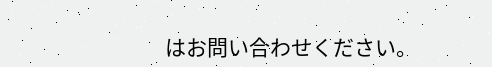はお問い合わせください。